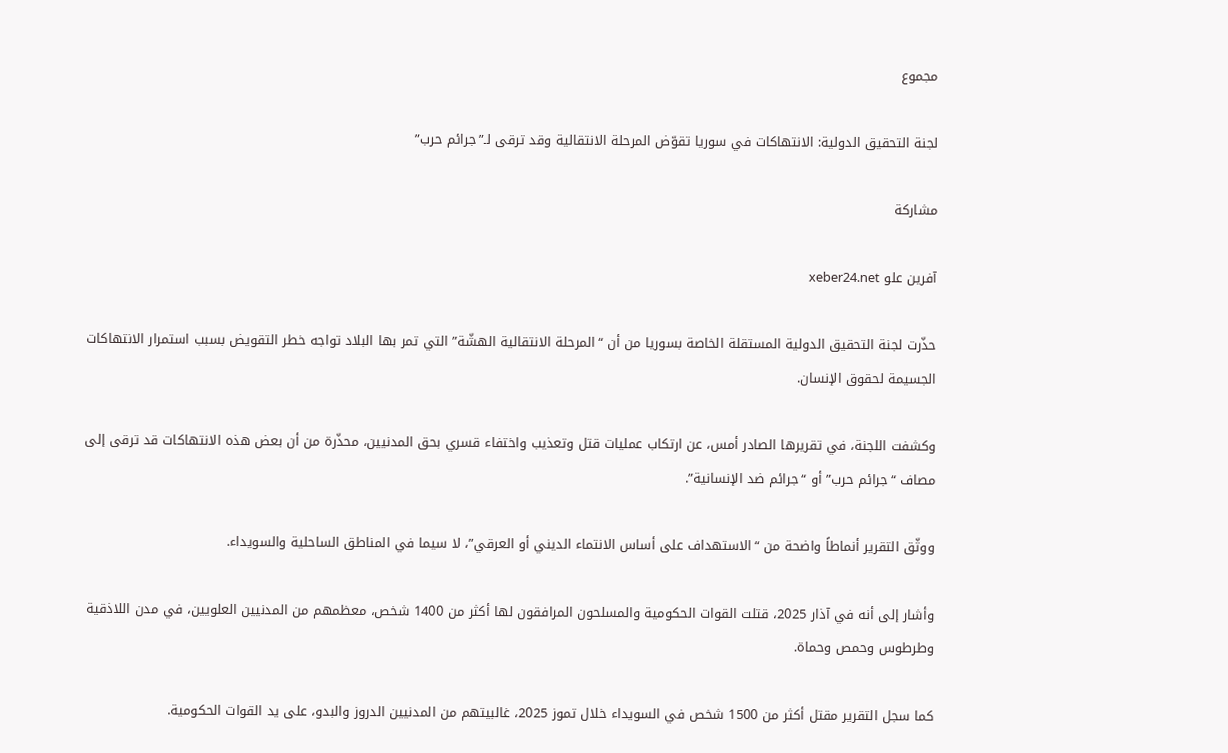مجموع

لجنة التحقيق الدولية: الانتهاكات في سوريا تقوّض المرحلة الانتقالية وقد ترقى لـ”جرائم حرب”

مشاركة

آفرين علو xeber24.net

حذّرت لجنة التحقيق الدولية المستقلة الخاصة بسوريا من أن “المرحلة الانتقالية الهشّة” التي تمر بها البلاد تواجه خطر التقويض بسبب استمرار الانتهاكات الجسيمة لحقوق الإنسان.

وكشفت اللجنة، في تقريرها الصادر أمس، عن ارتكاب عمليات قتل وتعذيب واختفاء قسري بحق المدنيين، محذّرة من أن بعض هذه الانتهاكات قد ترقى إلى مصاف “جرائم حرب” أو “جرائم ضد الإنسانية”.

ووثّق التقرير أنماطاً واضحة من “الاستهداف على أساس الانتماء الديني أو العرقي”، لا سيما في المناطق الساحلية والسويداء.

وأشار إلى أنه في آذار 2025، قتلت القوات الحكومية والمسلحون المرافقون لها أكثر من 1400 شخص، معظمهم من المدنيين العلويين، في مدن اللاذقية وطرطوس وحمص وحماة.

كما سجل التقرير مقتل أكثر من 1500 شخص في السويداء خلال تموز 2025، غالبيتهم من المدنيين الدروز والبدو، على يد القوات الحكومية.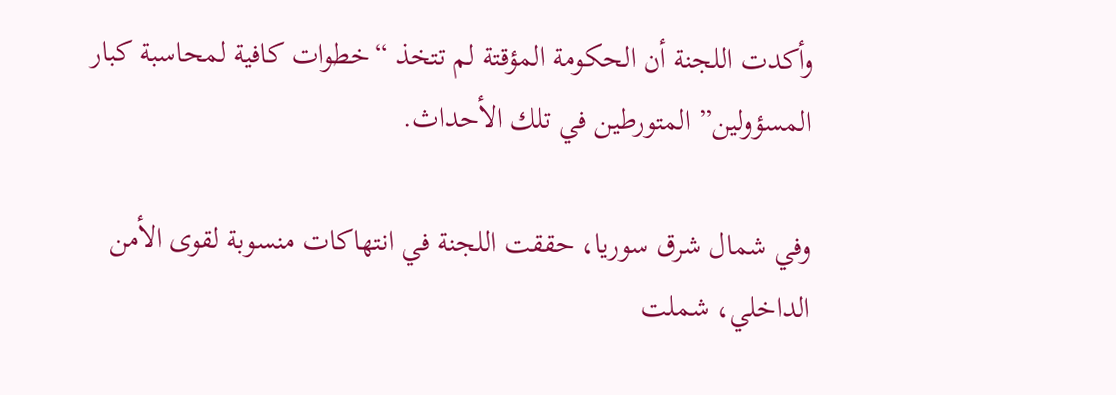وأكدت اللجنة أن الحكومة المؤقتة لم تتخذ “خطوات كافية لمحاسبة كبار المسؤولين” المتورطين في تلك الأحداث.

وفي شمال شرق سوريا، حققت اللجنة في انتهاكات منسوبة لقوى الأمن الداخلي، شملت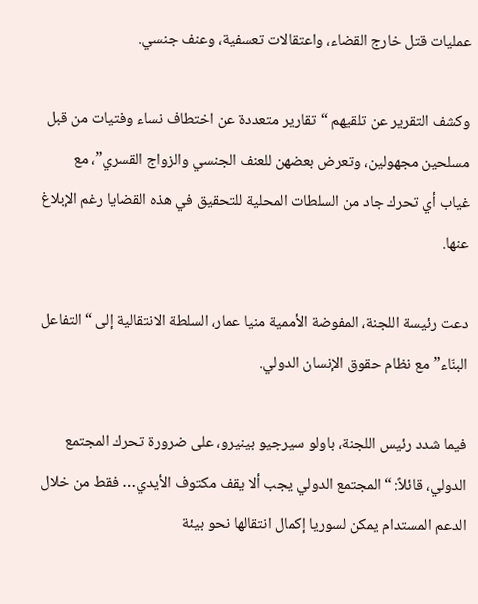عمليات قتل خارج القضاء، واعتقالات تعسفية، وعنف جنسي.

وكشف التقرير عن تلقيهم “تقارير متعددة عن اختطاف نساء وفتيات من قبل مسلحين مجهولين، وتعرض بعضهن للعنف الجنسي والزواج القسري”، مع غياب أي تحرك جاد من السلطات المحلية للتحقيق في هذه القضايا رغم الإبلاغ عنها.

دعت رئيسة اللجنة، المفوضة الأممية منيا عمار، السلطة الانتقالية إلى “التفاعل البنّاء” مع نظام حقوق الإنسان الدولي.

فيما شدد رئيس اللجنة، باولو سيرجيو بينيرو، على ضرورة تحرك المجتمع الدولي، قائلاً: “المجتمع الدولي يجب ألا يقف مكتوف الأيدي… فقط من خلال الدعم المستدام يمكن لسوريا إكمال انتقالها نحو بيئة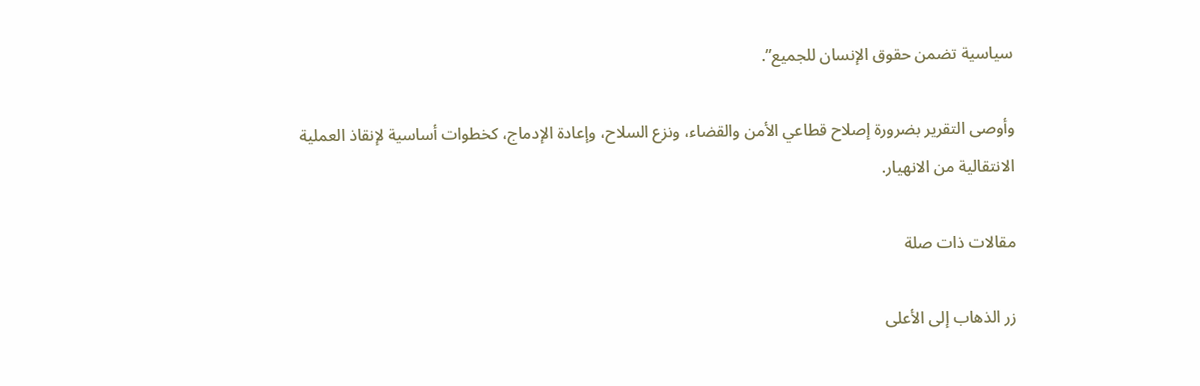سياسية تضمن حقوق الإنسان للجميع”.

وأوصى التقرير بضرورة إصلاح قطاعي الأمن والقضاء، ونزع السلاح، وإعادة الإدماج، كخطوات أساسية لإنقاذ العملية الانتقالية من الانهيار.

مقالات ذات صلة

زر الذهاب إلى الأعلى